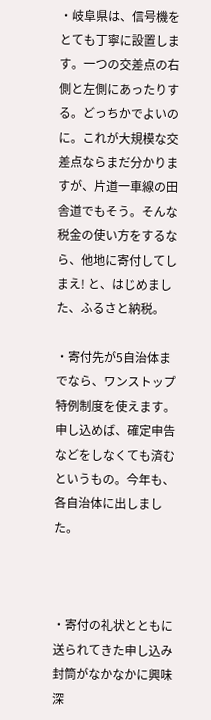・岐阜県は、信号機をとても丁寧に設置します。一つの交差点の右側と左側にあったりする。どっちかでよいのに。これが大規模な交差点ならまだ分かりますが、片道一車線の田舎道でもそう。そんな税金の使い方をするなら、他地に寄付してしまえ! と、はじめました、ふるさと納税。

・寄付先が5自治体までなら、ワンストップ特例制度を使えます。申し込めば、確定申告などをしなくても済むというもの。今年も、各自治体に出しました。



・寄付の礼状とともに送られてきた申し込み封筒がなかなかに興味深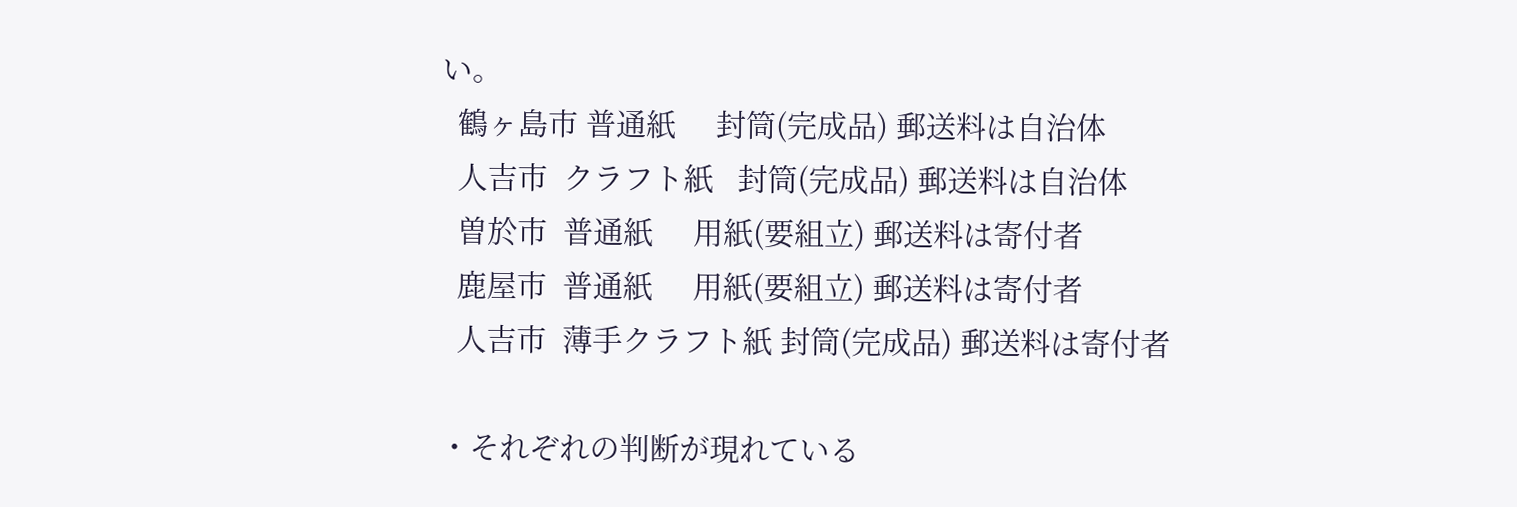い。
  鶴ヶ島市 普通紙     封筒(完成品) 郵送料は自治体
  人吉市  クラフト紙   封筒(完成品) 郵送料は自治体
  曽於市  普通紙     用紙(要組立) 郵送料は寄付者
  鹿屋市  普通紙     用紙(要組立) 郵送料は寄付者
  人吉市  薄手クラフト紙 封筒(完成品) 郵送料は寄付者

・それぞれの判断が現れている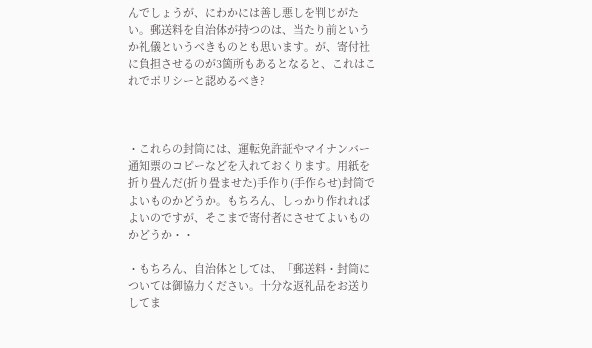んでしょうが、にわかには善し悪しを判じがたい。郵送料を自治体が持つのは、当たり前というか礼儀というべきものとも思います。が、寄付社に負担させるのが3箇所もあるとなると、これはこれでポリシーと認めるべき?



・これらの封筒には、運転免許証やマイナンバー通知票のコピーなどを入れておくります。用紙を折り畳んだ(折り畳ませた)手作り(手作らせ)封筒でよいものかどうか。もちろん、しっかり作れればよいのですが、そこまで寄付者にさせてよいものかどうか・・

・もちろん、自治体としては、「郵送料・封筒については御協力ください。十分な返礼品をお送りしてま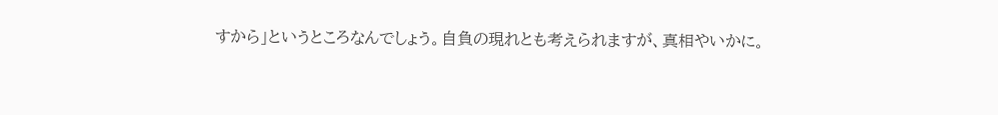すから」というところなんでしょう。自負の現れとも考えられますが、真相やいかに。